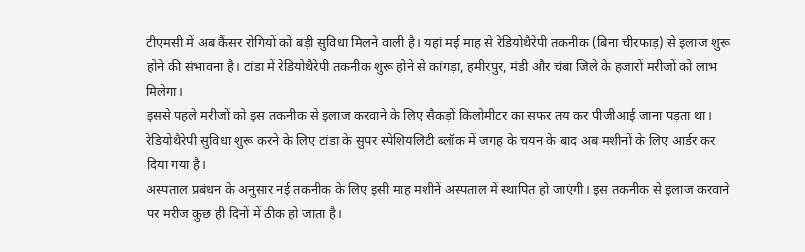टीएमसी में अब कैंसर रोगियों को बड़ी सुविधा मिलने वाली है। यहां मई माह से रेडियोथैरेपी तकनीक (बिना चीरफाड़) से इलाज शुरू होने की संभावना है। टांडा में रेडियोथैरेपी तकनीक शुरू होने से कांगड़ा, हमीरपुर, मंडी और चंबा जिले के हजारों मरीजों को लाभ मिलेगा।
इससे पहले मरीजों को इस तकनीक से इलाज करवाने के लिए सैकड़ों किलोमीटर का सफर तय कर पीजीआई जाना पड़ता था। रेडियोथैरेपी सुविधा शुरू करने के लिए टांडा के सुपर स्पेशियलिटी ब्लॉक में जगह के चयन के बाद अब मशीनों के लिए आर्डर कर दिया गया है।
अस्पताल प्रबंधन के अनुसार नई तकनीक के लिए इसी माह मशीनें अस्पताल में स्थापित हो जाएंगी। इस तकनीक से इलाज करवाने पर मरीज कुछ ही दिनों में ठीक हो जाता है।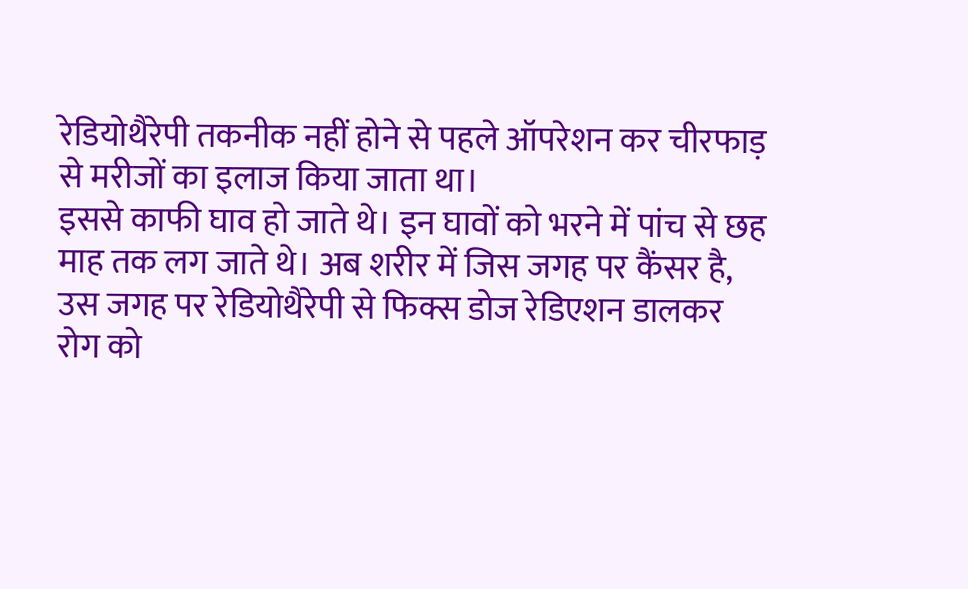रेडियोथैरेपी तकनीक नहीं होने से पहले ऑपरेशन कर चीरफाड़ से मरीजों का इलाज किया जाता था।
इससे काफी घाव हो जाते थे। इन घावों को भरने में पांच से छह माह तक लग जाते थे। अब शरीर में जिस जगह पर कैंसर है, उस जगह पर रेडियोथैरेपी से फिक्स डोज रेडिएशन डालकर रोग को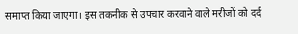समाप्त किया जाएगा। इस तकनीक से उपचार करवाने वाले मरीजों को दर्द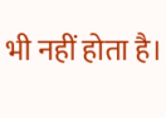भी नहीं होता है।